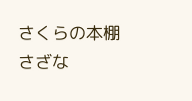さくらの本棚
さざな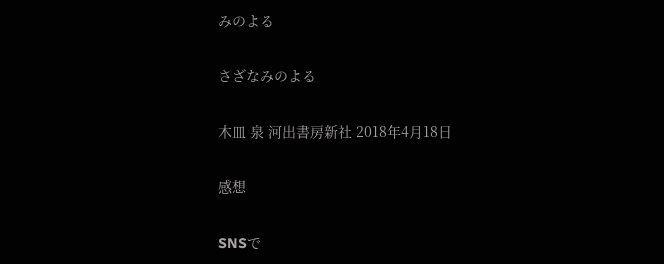みのよる

さざなみのよる

木皿 泉 河出書房新社 2018年4月18日

感想

SNSで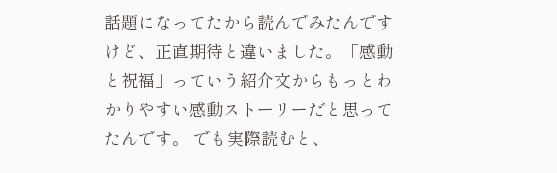話題になってたから読んでみたんですけど、正直期待と違いました。「感動と祝福」っていう紹介文からもっとわかりやすい感動ストーリーだと思ってたんです。 でも実際読むと、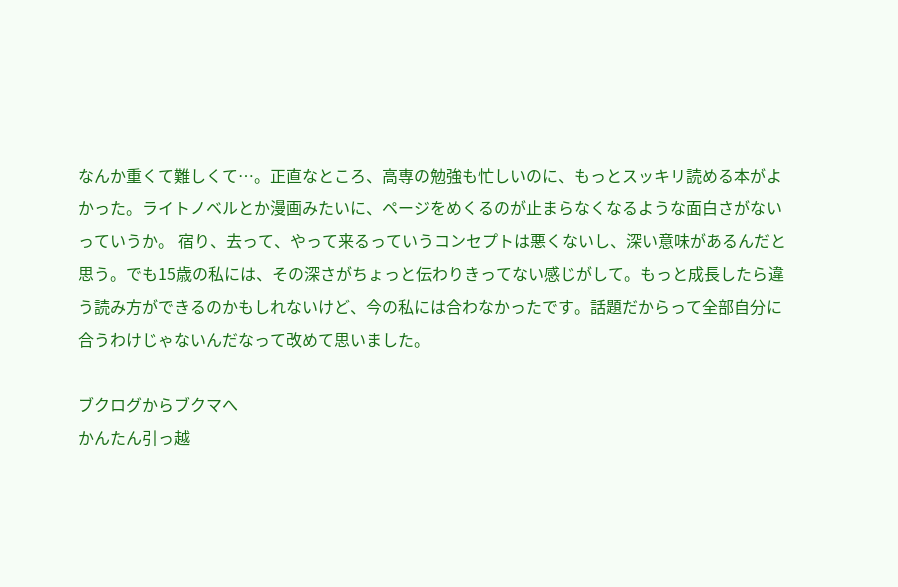なんか重くて難しくて…。正直なところ、高専の勉強も忙しいのに、もっとスッキリ読める本がよかった。ライトノベルとか漫画みたいに、ページをめくるのが止まらなくなるような面白さがないっていうか。 宿り、去って、やって来るっていうコンセプトは悪くないし、深い意味があるんだと思う。でも15歳の私には、その深さがちょっと伝わりきってない感じがして。もっと成長したら違う読み方ができるのかもしれないけど、今の私には合わなかったです。話題だからって全部自分に合うわけじゃないんだなって改めて思いました。

ブクログからブクマへ
かんたん引っ越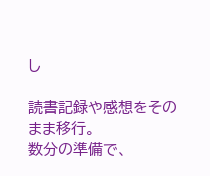し

読書記録や感想をそのまま移行。
数分の準備で、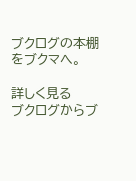ブクログの本棚をブクマへ。

詳しく見る
ブクログからブ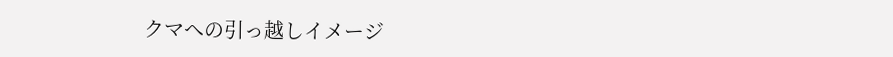クマへの引っ越しイメージ